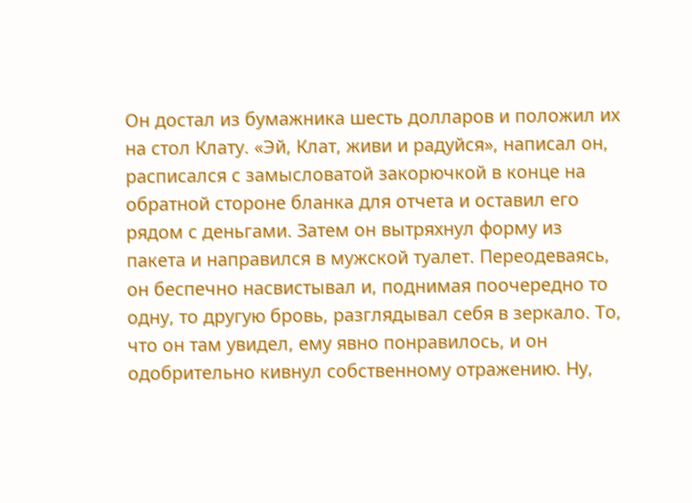Он достал из бумажника шесть долларов и положил их на стол Клату. «Эй, Клат, живи и радуйся», написал он, расписался с замысловатой закорючкой в конце на обратной стороне бланка для отчета и оставил его рядом с деньгами. Затем он вытряхнул форму из пакета и направился в мужской туалет. Переодеваясь, он беспечно насвистывал и, поднимая поочередно то одну, то другую бровь, разглядывал себя в зеркало. То, что он там увидел, ему явно понравилось, и он одобрительно кивнул собственному отражению. Ну,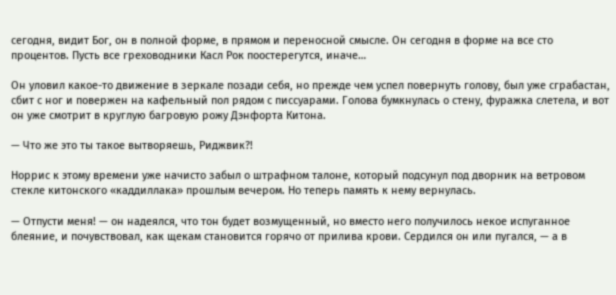сегодня, видит Бог, он в полной форме, в прямом и переносной смысле. Он сегодня в форме на все сто процентов. Пусть все греховодники Касл Рок поостерегутся, иначе…

Он уловил какое-то движение в зеркале позади себя, но прежде чем успел повернуть голову, был уже сграбастан, сбит с ног и повержен на кафельный пол рядом с писсуарами. Голова бумкнулась о стену, фуражка слетела, и вот он уже смотрит в круглую багровую рожу Дэнфорта Китона.

— Что же это ты такое вытворяешь, Риджвик?!

Норрис к этому времени уже начисто забыл о штрафном талоне, который подсунул под дворник на ветровом стекле китонского «каддиллака» прошлым вечером. Но теперь память к нему вернулась.

— Отпусти меня! — он надеялся, что тон будет возмущенный, но вместо него получилось некое испуганное блеяние, и почувствовал, как щекам становится горячо от прилива крови. Сердился он или пугался, — а в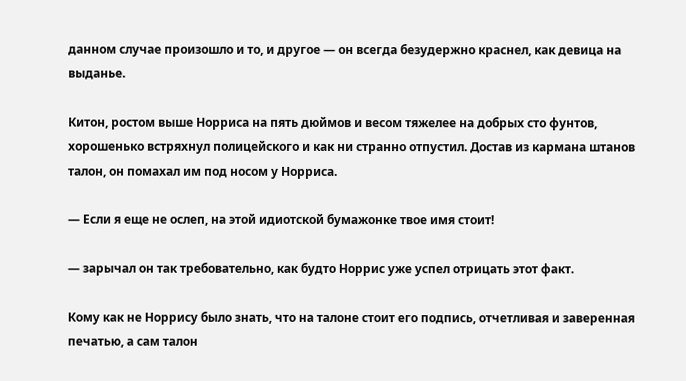данном случае произошло и то, и другое — он всегда безудержно краснел, как девица на выданье.

Китон, ростом выше Норриса на пять дюймов и весом тяжелее на добрых сто фунтов, хорошенько встряхнул полицейского и как ни странно отпустил. Достав из кармана штанов талон, он помахал им под носом у Норриса.

— Если я еще не ослеп, на этой идиотской бумажонке твое имя стоит!

— зарычал он так требовательно, как будто Норрис уже успел отрицать этот факт.

Кому как не Норрису было знать, что на талоне стоит его подпись, отчетливая и заверенная печатью, а сам талон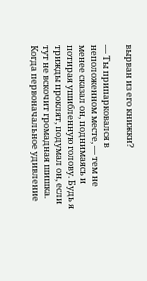вырван из его книжки?

— Ты припарковался в неположенном месте, — тем не менее сказал он, поднимаясь и потирая ушибленную голову. Будь я трижды проклят, подумал он, если тут не вскочит громадная шишка. Когда первоначальное удивление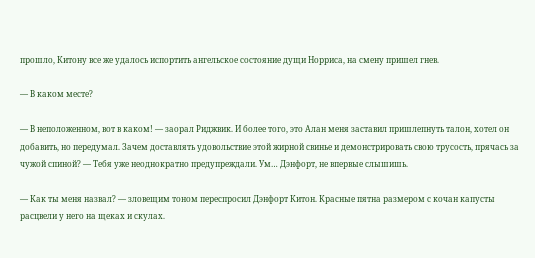прошло, Китону все же удалось испортить ангельское состояние дущи Норриса, на смену пришел гнев.

— В каком месте?

— В неположенном, вот в каком! — заорал Риджвик. И более того, это Алан меня заставил пришлепнуть талон, хотел он добавить, но передумал. Зачем доставлять удовольствие этой жирной свинье и демонстрировать свою трусость, прячась за чужой спиной? — Тебя уже неоднократно предупреждали. Ум… Дэнфорт, не впервые слышишь.

— Как ты меня назвал? — зловещим тоном переспросил Дэнфорт Китон. Красные пятна размером с кочан капусты расцвели у него на щеках и скулах.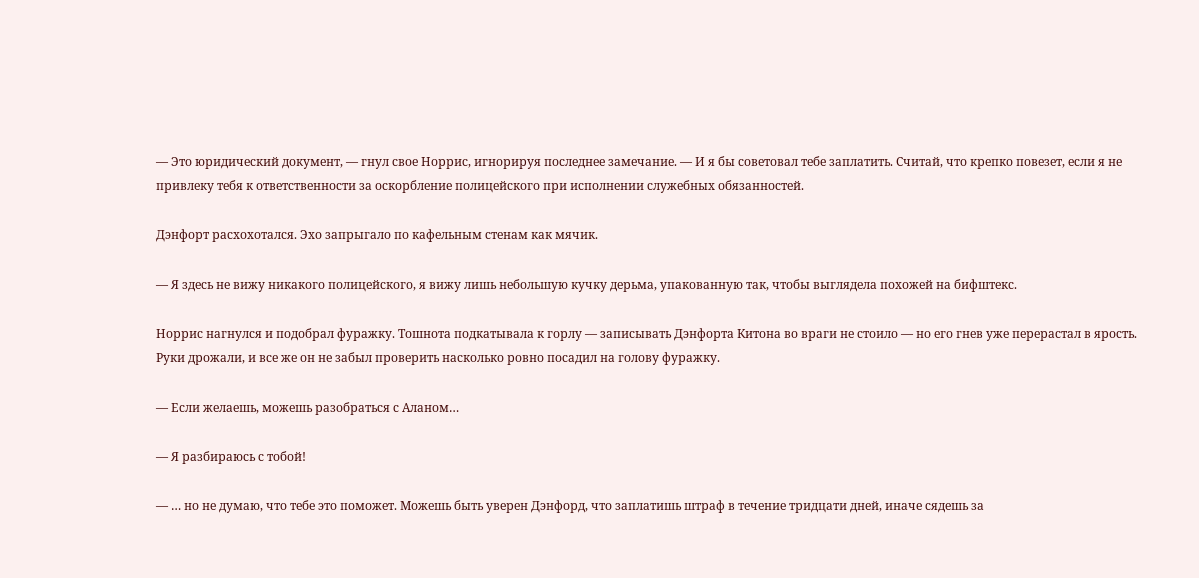— Это юридический документ, — гнул свое Норрис, игнорируя последнее замечание. — И я бы советовал тебе заплатить. Считай, что крепко повезет, если я не привлеку тебя к ответственности за оскорбление полицейского при исполнении служебных обязанностей.

Дэнфорт расхохотался. Эхо запрыгало по кафельным стенам как мячик.

— Я здесь не вижу никакого полицейского, я вижу лишь небольшую кучку дерьма, упакованную так, чтобы выглядела похожей на бифштекс.

Норрис нагнулся и подобрал фуражку. Тошнота подкатывала к горлу — записывать Дэнфорта Китона во враги не стоило — но его гнев уже перерастал в ярость. Руки дрожали, и все же он не забыл проверить насколько ровно посадил на голову фуражку.

— Если желаешь, можешь разобраться с Аланом…

— Я разбираюсь с тобой!

— … но не думаю, что тебе это поможет. Можешь быть уверен Дэнфорд, что заплатишь штраф в течение тридцати дней, иначе сядешь за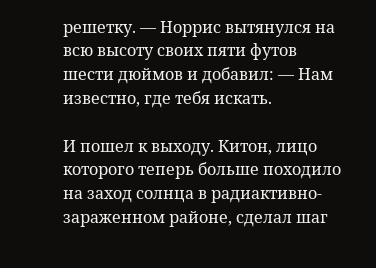решетку. — Норрис вытянулся на всю высоту своих пяти футов шести дюймов и добавил: — Нам известно, где тебя искать.

И пошел к выходу. Китон, лицо которого теперь больше походило на заход солнца в радиактивно-зараженном районе, сделал шаг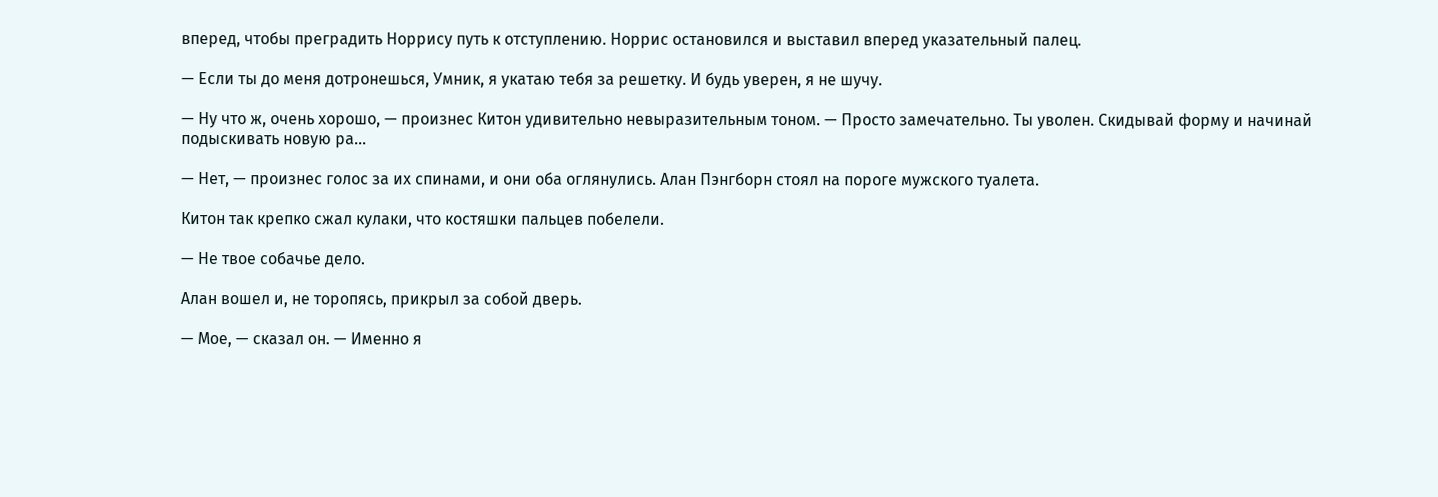вперед, чтобы преградить Норрису путь к отступлению. Норрис остановился и выставил вперед указательный палец.

— Если ты до меня дотронешься, Умник, я укатаю тебя за решетку. И будь уверен, я не шучу.

— Ну что ж, очень хорошо, — произнес Китон удивительно невыразительным тоном. — Просто замечательно. Ты уволен. Скидывай форму и начинай подыскивать новую ра…

— Нет, — произнес голос за их спинами, и они оба оглянулись. Алан Пэнгборн стоял на пороге мужского туалета.

Китон так крепко сжал кулаки, что костяшки пальцев побелели.

— Не твое собачье дело.

Алан вошел и, не торопясь, прикрыл за собой дверь.

— Мое, — сказал он. — Именно я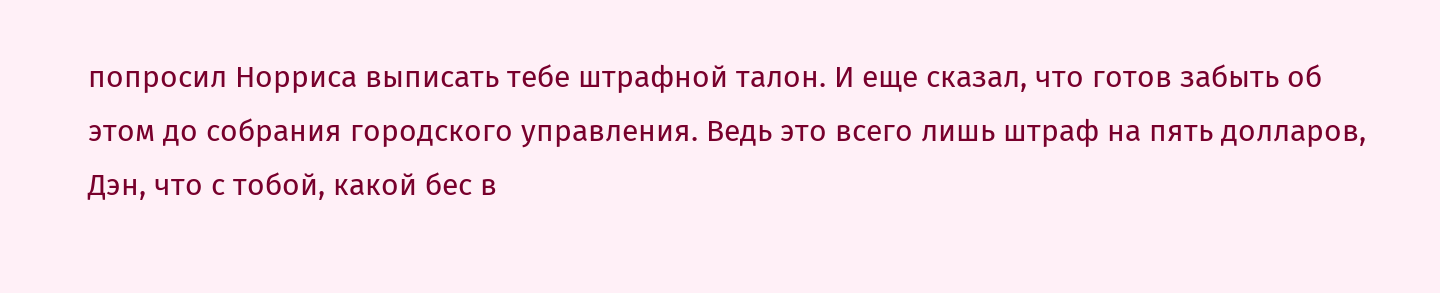попросил Норриса выписать тебе штрафной талон. И еще сказал, что готов забыть об этом до собрания городского управления. Ведь это всего лишь штраф на пять долларов, Дэн, что с тобой, какой бес в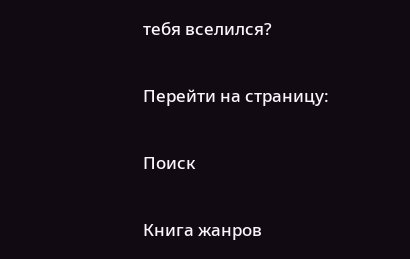тебя вселился?

Перейти на страницу:

Поиск

Книга жанров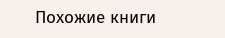Похожие книги